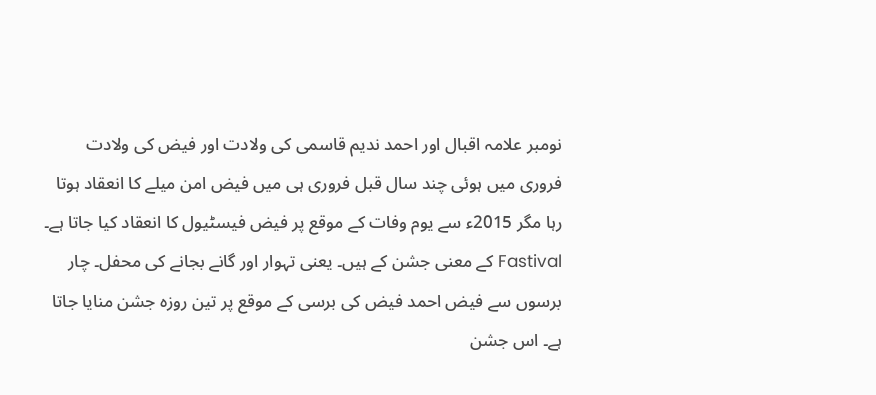نومبر علامہ اقبال اور احمد ندیم قاسمی کی ولادت اور فیض کی ولادت فروری میں ہوئی چند سال قبل فروری ہی میں فیض امن میلے کا انعقاد ہوتا رہا مگر 2015ء سے یوم وفات کے موقع پر فیض فیسٹیول کا انعقاد کیا جاتا ہے۔ Fastival کے معنی جشن کے ہیں۔ یعنی تہوار اور گانے بجانے کی محفل۔ چار برسوں سے فیض احمد فیض کی برسی کے موقع پر تین روزہ جشن منایا جاتا ہے۔ اس جشن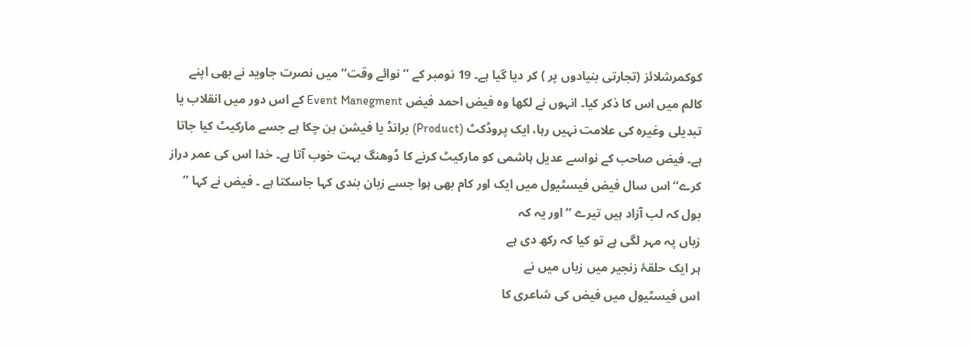کوکمرشلائز (تجارتی بنیادوں پر ) کر دیا گیا ہے۔ 19 نومبر کے ’’ نوائے وقت‘‘ میں نصرت جاوید نے بھی اپنے کالم میں اس کا ذکر کیا۔ انہوں نے لکھا وہ فیض احمد فیض Event Manegment کے اس دور میں انقلاب یا تبدیلی وغیرہ کی علامت نہیں رہا، ایک پروڈکٹ (Product) برانڈ یا فیشن بن چکا ہے جسے مارکیٹ کیا جاتا ہے۔ فیض صاحب کے نواسے عدیل ہاشمی کو مارکیٹ کرنے کا ڈوھنگ بہت خوب آتا ہے۔ خدا اس کی عمر دراز کرے‘‘ اس سال فیض فیسٹیول میں ایک اور کام بھی ہوا جسے زبان بندی کہا جاسکتا ہے ۔ فیض نے کہا ’’ بول کہ لب آزاد ہیں تیرے ‘‘ اور یہ کہ
زباں پہ مہر لگی ہے تو کیا کہ رکھ دی ہے
ہر ایک حلقۂ زنجیر میں زباں میں نے
اس فیسٹیول میں فیض کی شاعری کا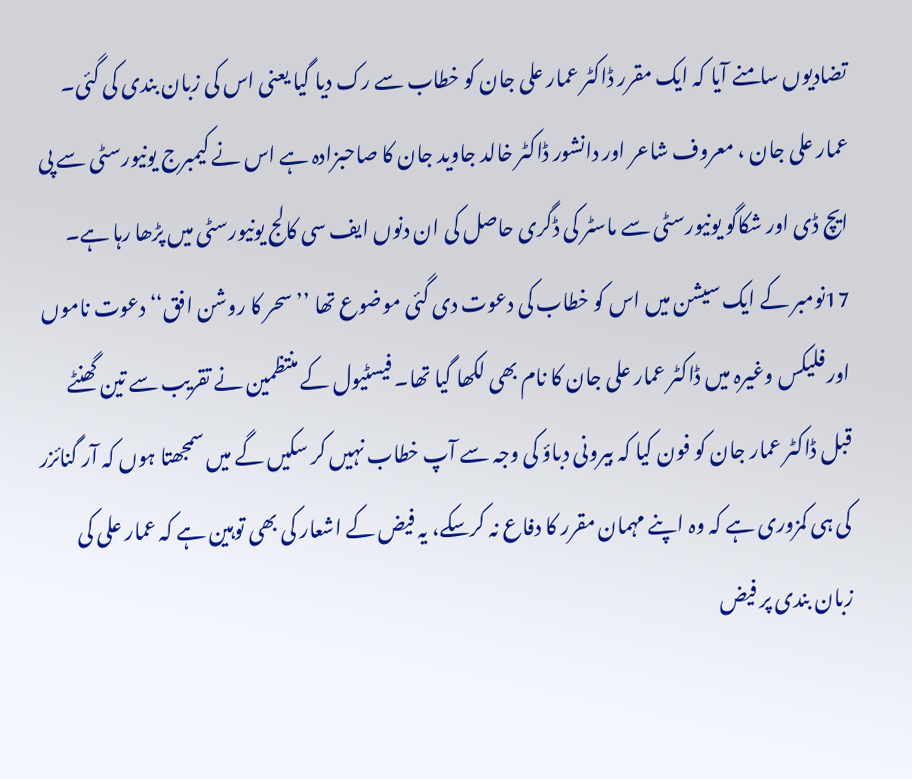تضادیوں سامنے آیا کہ ایک مقرر ڈاکٹر عمار علی جان کو خطاب سے رک دیا گیا یعنی اس کی زبان بندی کی گئی۔
عمار علی جان ، معروف شاعر اور دانشور ڈاکٹر خالد جاوید جان کا صاحبزادہ ہے اس نے کیمبرج یونیورسٹی سے پی ایچ ڈی اور شکاگو یونیورسٹی سے ماسٹر کی ڈگری حاصل کی ان دنوں ایف سی کالج یونیورسٹی میں پڑھا رہا ہے۔ 17نومبر کے ایک سیشن میں اس کو خطاب کی دعوت دی گئی موضوع تھا ’’ سحر کا روشن افق‘‘ دعوت ناموں اور فلیکس وغیرہ میں ڈاکٹر عمار علی جان کا نام بھی لکھا گیا تھا۔ فیسٹیول کے منتظمین نے تقریب سے تین گھنٹے قبل ڈاکٹر عمار جان کو فون کیا کہ بیرونی دباؤ کی وجہ سے آپ خطاب نہیں کر سکیں گے میں سمجھتا ہوں کہ آر گنائزر کی ہی کمزوری ہے کہ وہ اپنے مہمان مقرر کا دفاع نہ کرسکے، یہ فیض کے اشعار کی بھی توہین ہے کہ عمار علی کی زبان بندی پر فیض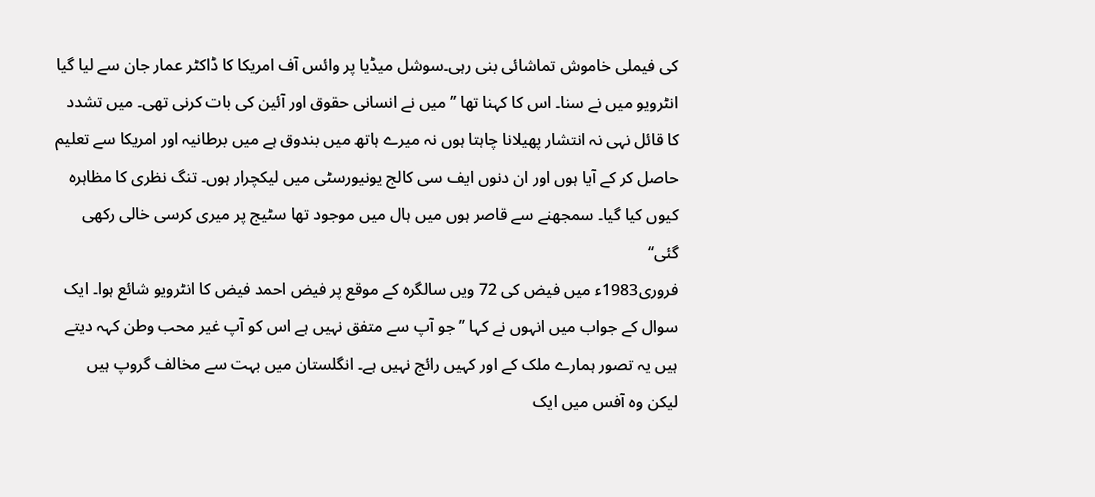کی فیملی خاموش تماشائی بنی رہی۔سوشل میڈیا پر وائس آف امریکا کا ڈاکٹر عمار جان سے لیا گیا انٹرویو میں نے سنا۔ اس کا کہنا تھا ’’ میں نے انسانی حقوق اور آئین کی بات کرنی تھی۔ میں تشدد کا قائل نہی نہ انتشار پھیلانا چاہتا ہوں نہ میرے ہاتھ میں بندوق ہے میں برطانیہ اور امریکا سے تعلیم حاصل کر کے آیا ہوں اور ان دنوں ایف سی کالج یونیورسٹی میں لیکچرار ہوں۔ تنگ نظری کا مظاہرہ کیوں کیا گیا۔ سمجھنے سے قاصر ہوں میں ہال میں موجود تھا سٹیج پر میری کرسی خالی رکھی گئی‘‘
فروری1983ء میں فیض کی 72 ویں سالگرہ کے موقع پر فیض احمد فیض کا انٹرویو شائع ہوا۔ ایک سوال کے جواب میں انہوں نے کہا ’’ جو آپ سے متفق نہیں ہے اس کو آپ غیر محب وطن کہہ دیتے ہیں یہ تصور ہمارے ملک کے اور کہیں رائج نہیں ہے۔ انگلستان میں بہت سے مخالف گروپ ہیں لیکن وہ آفس میں ایک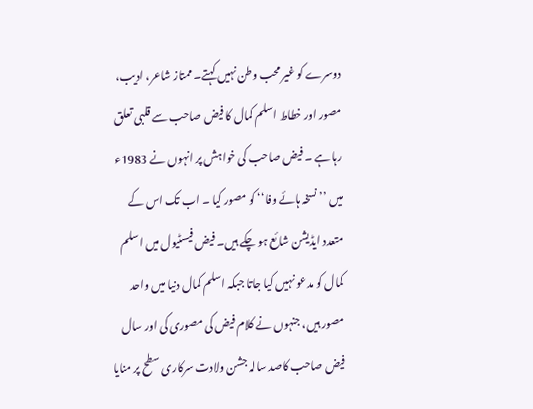دوسرے کو غیر محب وطن نہیں کہتے۔ ممتاز شاعر، ادیب، مصور اور خطاط اسلم کمال کا فیض صاحب سے قلبی تعلق رہا ہے ۔ فیض صاحب کی خواہش پر انہوں نے 1983ء میں ’’ نسخہ ہائے وفا‘‘ کو مصور کیا ۔ اب تک اس کے متعدد ایڈیشن شائع ہو چکے ہیں۔ فیض فیسٹیول میں اسلم کمال کو مدعو نہیں کیا جاتا جبکہ اسلم کمال دنیا میں واحد مصور ہیں، جنہوں نے کلام فیض کی مصوری کی اور سال فیض صاحب کاصد سالہ جشن ولادت سرکاری سطح پر منایا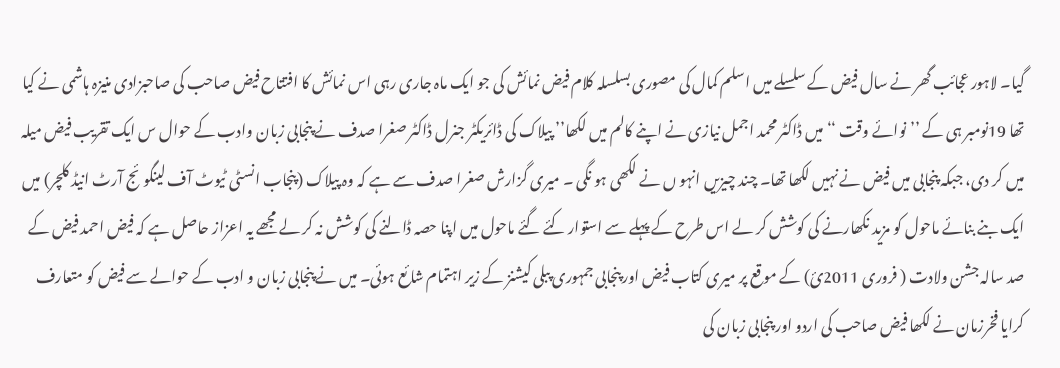گیا۔ لاہور عجائب گھر نے سال فیض کے سلسلے میں اسلم کمال کی مصوری بسلسلہ کلام فیض نمائش کی جو ایک ماہ جاری رہی اس نمائش کا افتتاح فیض صاحب کی صاحبزادی منیزہ ہاشمی نے کیا تھا 19نومبر ہی کے ’’ نوائے وقت ‘‘ میں ڈاکٹر محمد اجمل نیازی نے اپنے کالم میں لکھا’’ پیلاک کی ڈائریکٹر جنرل ڈاکٹر صغرا صدف نے پنجابی زبان وادب کے حوال س ایک تقریب فیض میلہ میں کر دی، جبکہ پنجابی میں فیض نے نہیں لکھا تھا۔ چند چیزیں انہو ں نے لکھی ہو نگی ۔ میری گزارش صغرا صدف سے ہے کہ وہ پیلاک (پنجاب انسٹی ٹیوٹ آف لینگوئج آرٹ انیڈ کلچر) میں ایک بنے بنائے ماحول کو مزید نکھارنے کی کوشش کر لے اس طرح کے پہلے سے استوار کئے گئے ماحول میں اپنا حصہ ڈالنے کی کوشش نہ کر لے مجھے یہ اعزاز حاصل ہے کہ فیض احمد فیض کے صد سالہ جشن ولادت ( فروری 2011ئ) کے موقع پر میری کتاب فیض اور پنجابی جمہوری پبلی کیشنز کے زیر اہتمام شائع ہوئی۔ میں نے پنجابی زبان و ادب کے حوالے سے فیض کو متعارف کرایا فخرزمان نے لکھا فیض صاحب کی اردو اور پنجابی زبان کی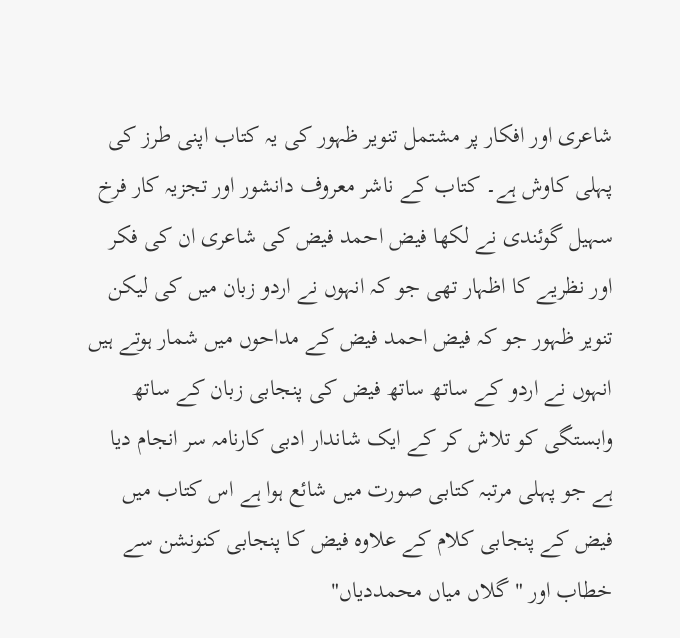شاعری اور افکار پر مشتمل تنویر ظہور کی یہ کتاب اپنی طرز کی پہلی کاوش ہے۔ کتاب کے ناشر معروف دانشور اور تجزیہ کار فرخ سہیل گوئندی نے لکھا فیض احمد فیض کی شاعری ان کی فکر اور نظریے کا اظہار تھی جو کہ انہوں نے اردو زبان میں کی لیکن تنویر ظہور جو کہ فیض احمد فیض کے مداحوں میں شمار ہوتے ہیں انہوں نے اردو کے ساتھ ساتھ فیض کی پنجابی زبان کے ساتھ وابستگی کو تلاش کر کے ایک شاندار ادبی کارنامہ سر انجام دیا ہے جو پہلی مرتبہ کتابی صورت میں شائع ہوا ہے اس کتاب میں فیض کے پنجابی کلام کے علاوہ فیض کا پنجابی کنونشن سے خطاب اور " گلاں میاں محمددیاں"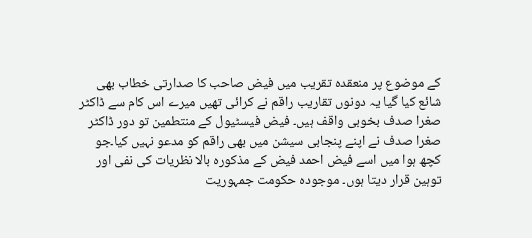کے موضوع پر منعقدہ تقریب میں فیض صاحب کا صدارتی خطاب بھی شائع کیا گیا یہ دونوں تقاریب راقم نے کرائی تھیں میرے اس کام سے ڈاکٹر صغرا صدف بخوبی واقف ہیں۔ فیض فیسٹیول کے منتطمین تو دور ڈاکٹر صغرا صدف نے اپنے پنجابی سیشن میں بھی راقم کو مدعو نہیں کیا۔جو کچھ ہوا میں اسے فیض احمد فیض کے مذکورہ بالا نظریات کی نفی اور توہین قرار دیتا ہوں۔ موجودہ حکومت جمہوریت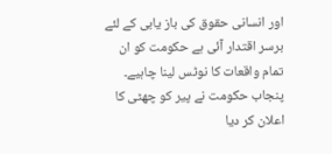اور انسانی حقوق کی باز یابی کے لئے برسر اقتدار آئی ہے حکومت کو ان تمام واقعات کا نوٹس لینا چاہیے۔
پنجاب حکومت نے پیر کو چھٹی کا اعلان کر دیا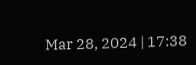Mar 28, 2024 | 17:38